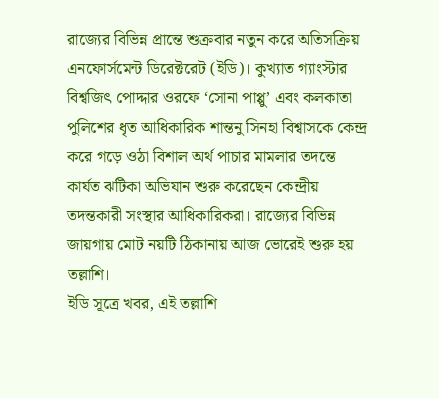রাজ্যের বিভিন্ন প্রান্তে শুক্রবার নতুন করে অতিসক্রিয় এনফোর্সমেন্ট ডিরেক্টরেট (ইডি)। কুখ্যাত গ্যাংস্টার বিশ্বজিৎ পোদ্দার ওরফে ‘সোনা পাপ্পু’ এবং কলকাতা পুলিশের ধৃত আধিকারিক শান্তনু সিনহা বিশ্বাসকে কেন্দ্র করে গড়ে ওঠা বিশাল অর্থ পাচার মামলার তদন্তে কার্যত ঝটিকা অভিযান শুরু করেছেন কেন্দ্রীয় তদন্তকারী সংস্থার আধিকারিকরা। রাজ্যের বিভিন্ন জায়গায় মোট নয়টি ঠিকানায় আজ ভোরেই শুরু হয় তল্লাশি।
ইডি সূত্রে খবর, এই তল্লাশি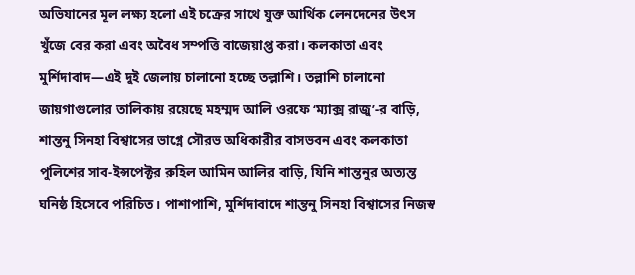অভিযানের মূল লক্ষ্য হলো এই চক্রের সাথে যুক্ত আর্থিক লেনদেনের উৎস খুঁজে বের করা এবং অবৈধ সম্পত্তি বাজেয়াপ্ত করা। কলকাতা এবং মুর্শিদাবাদ—এই দুই জেলায় চালানো হচ্ছে তল্লাশি। তল্লাশি চালানো জায়গাগুলোর তালিকায় রয়েছে মহম্মদ আলি ওরফে ‘ম্যাক্স রাজু’-র বাড়ি, শান্তনু সিনহা বিশ্বাসের ভাগ্নে সৌরভ অধিকারীর বাসভবন এবং কলকাতা পুলিশের সাব-ইন্সপেক্টর রুহিল আমিন আলির বাড়ি, যিনি শান্তনুর অত্যন্ত ঘনিষ্ঠ হিসেবে পরিচিত। পাশাপাশি, মুর্শিদাবাদে শান্তনু সিনহা বিশ্বাসের নিজস্ব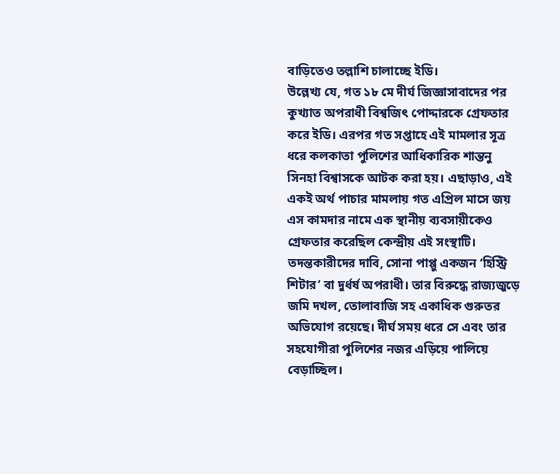বাড়িতেও তল্লাশি চালাচ্ছে ইডি।
উল্লেখ্য যে, গত ১৮ মে দীর্ঘ জিজ্ঞাসাবাদের পর কুখ্যাত অপরাধী বিশ্বজিৎ পোদ্দারকে গ্রেফতার করে ইডি। এরপর গত সপ্তাহে এই মামলার সূত্র ধরে কলকাতা পুলিশের আধিকারিক শান্তনু সিনহা বিশ্বাসকে আটক করা হয়। এছাড়াও, এই একই অর্থ পাচার মামলায় গত এপ্রিল মাসে জয় এস কামদার নামে এক স্থানীয় ব্যবসায়ীকেও গ্রেফতার করেছিল কেন্দ্রীয় এই সংস্থাটি।
তদন্তকারীদের দাবি, সোনা পাপ্পু একজন ‘হিস্ট্রি শিটার’ বা দুর্ধর্ষ অপরাধী। তার বিরুদ্ধে রাজ্যজুড়ে জমি দখল, তোলাবাজি সহ একাধিক গুরুতর অভিযোগ রয়েছে। দীর্ঘ সময় ধরে সে এবং তার সহযোগীরা পুলিশের নজর এড়িয়ে পালিয়ে বেড়াচ্ছিল।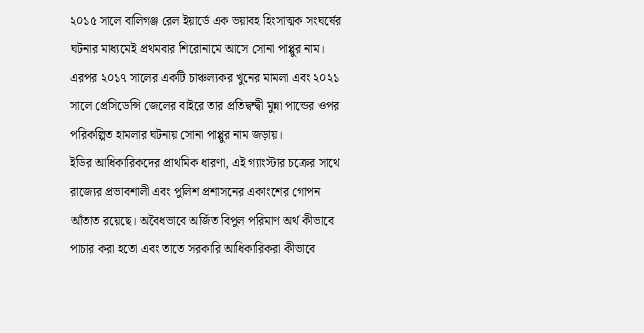২০১৫ সালে বালিগঞ্জ রেল ইয়ার্ডে এক ভয়াবহ হিংসাত্মক সংঘর্ষের ঘটনার মাধ্যমেই প্রথমবার শিরোনামে আসে সোনা পাপ্পুর নাম। এরপর ২০১৭ সালের একটি চাঞ্চল্যকর খুনের মামলা এবং ২০২১ সালে প্রেসিডেন্সি জেলের বাইরে তার প্রতিদ্বন্দ্বী মুন্না পান্ডের ওপর পরিকল্পিত হামলার ঘটনায় সোনা পাপ্পুর নাম জড়ায়।
ইডির আধিকারিকদের প্রাথমিক ধারণা, এই গ্যাংস্টার চক্রের সাথে রাজ্যের প্রভাবশালী এবং পুলিশ প্রশাসনের একাংশের গোপন আঁতাত রয়েছে। অবৈধভাবে অর্জিত বিপুল পরিমাণ অর্থ কীভাবে পাচার করা হতো এবং তাতে সরকারি আধিকারিকরা কীভাবে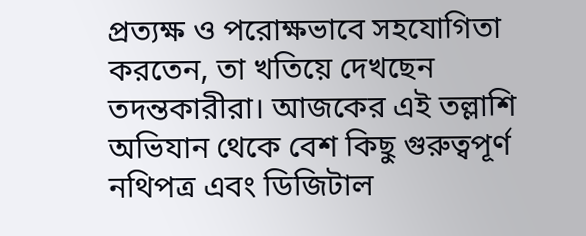প্রত্যক্ষ ও পরোক্ষভাবে সহযোগিতা করতেন, তা খতিয়ে দেখছেন তদন্তকারীরা। আজকের এই তল্লাশি অভিযান থেকে বেশ কিছু গুরুত্বপূর্ণ নথিপত্র এবং ডিজিটাল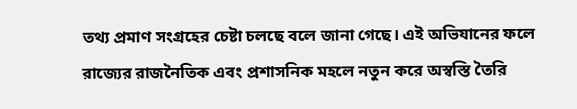তথ্য প্রমাণ সংগ্রহের চেষ্টা চলছে বলে জানা গেছে। এই অভিযানের ফলে রাজ্যের রাজনৈতিক এবং প্রশাসনিক মহলে নতুন করে অস্বস্তি তৈরি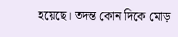হয়েছে। তদন্ত কোন দিকে মোড়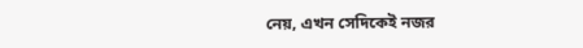নেয়, এখন সেদিকেই নজর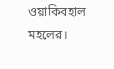ওয়াকিবহাল মহলের।